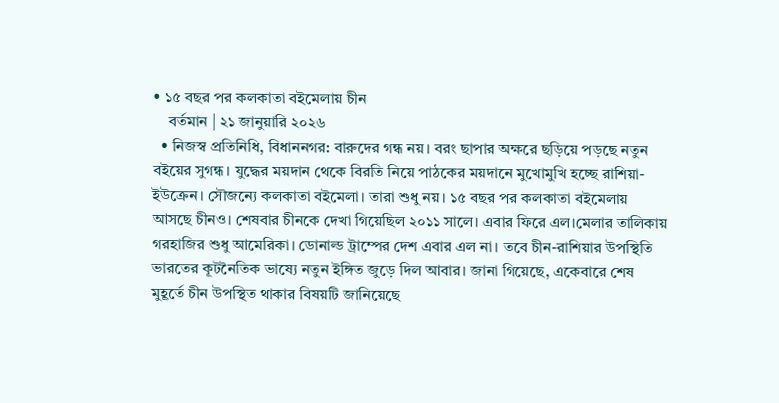• ১৫ বছর পর কলকাতা বইমেলায় চীন
    বর্তমান | ২১ জানুয়ারি ২০২৬
  • নিজস্ব প্রতিনিধি, বিধাননগর: বারুদের গন্ধ নয়। বরং ছাপার অক্ষরে ছড়িয়ে পড়ছে নতুন বইয়ের সুগন্ধ। যুদ্ধের ময়দান থেকে বিরতি নিয়ে পাঠকের ময়দানে মুখোমুখি হচ্ছে রাশিয়া-ইউক্রেন। সৌজন্যে কলকাতা বইমেলা। তারা শুধু নয়। ১৫ বছর পর কলকাতা বইমেলায় আসছে চীনও। শেষবার চীনকে দেখা গিয়েছিল ২০১১ সালে। এবার ফিরে এল।মেলার তালিকায় গরহাজির শুধু আমেরিকা। ডোনাল্ড ট্রাম্পের দেশ এবার এল না। তবে চীন-রাশিয়ার উপস্থিতি ভারতের কূটনৈতিক ভাষ্যে নতুন ইঙ্গিত জুড়ে দিল আবার। জানা গিয়েছে, একেবারে শেষ মুহূর্তে চীন উপস্থিত থাকার বিষয়টি জানিয়েছে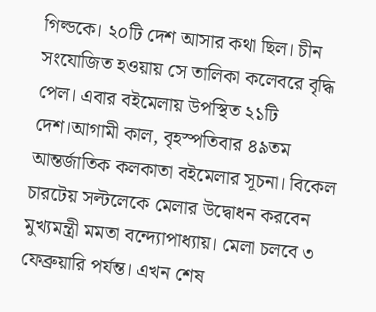গিল্ডকে। ২০টি দেশ আসার কথা ছিল। চীন সংযোজিত হওয়ায় সে তালিকা কলেবরে বৃদ্ধি পেল। এবার বইমেলায় উপস্থিত ২১টি দেশ।আগামী কাল, বৃহস্পতিবার ৪৯তম আন্তর্জাতিক কলকাতা বইমেলার সূচনা। বিকেল চারটেয় সল্টলেকে মেলার উদ্বোধন করবেন মুখ্যমন্ত্রী মমতা বন্দ্যোপাধ্যায়। মেলা চলবে ৩ ফেব্রুয়ারি পর্যন্ত। এখন শেষ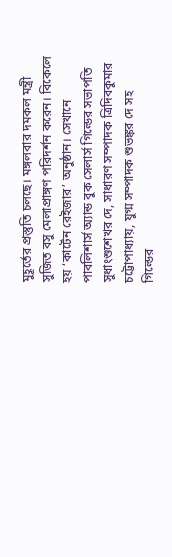মুহূর্তের প্রস্তুতি চলছে। মঙ্গলবার দমকল মন্ত্রী সুজিত বসু মেলাপ্রাঙ্গণ পরিদর্শন করেন। বিকেলে হয় ‘কার্টেন রেইজার’ অনুষ্ঠান। সেখানে পাবলিশার্স অ্যান্ড বুক সেলার্স গিল্ডের সভাপতি সুধাংশুশেখর দে, সাধারণ সম্পাদক ত্রিদিবকুমার চট্টোপাধ্যায়, যুগ্ম সম্পাদক শুভঙ্কর দে সহ গিল্ডের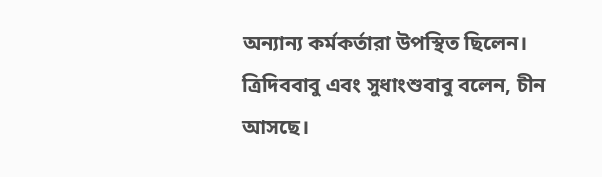অন্যান্য কর্মকর্তারা উপস্থিত ছিলেন। ত্রিদিববাবু এবং সুধাংশুবাবু বলেন, চীন আসছে।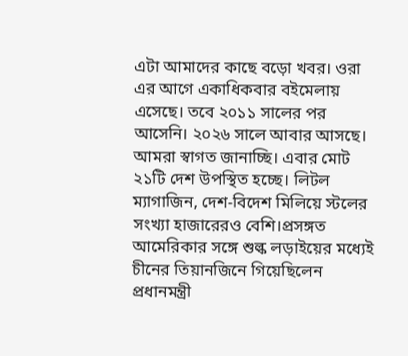এটা আমাদের কাছে বড়ো খবর। ওরা এর আগে একাধিকবার বইমেলায় এসেছে। তবে ২০১১ সালের পর আসেনি। ২০২৬ সালে আবার আসছে। আমরা স্বাগত জানাচ্ছি। এবার মোট ২১টি দেশ উপস্থিত হচ্ছে। লিটল ম্যাগাজিন, দেশ-বিদেশ মিলিয়ে স্টলের সংখ্যা হাজারেরও বেশি।প্রসঙ্গত আমেরিকার সঙ্গে শুল্ক লড়াইয়ের মধ্যেই চীনের তিয়ানজিনে গিয়েছিলেন প্রধানমন্ত্রী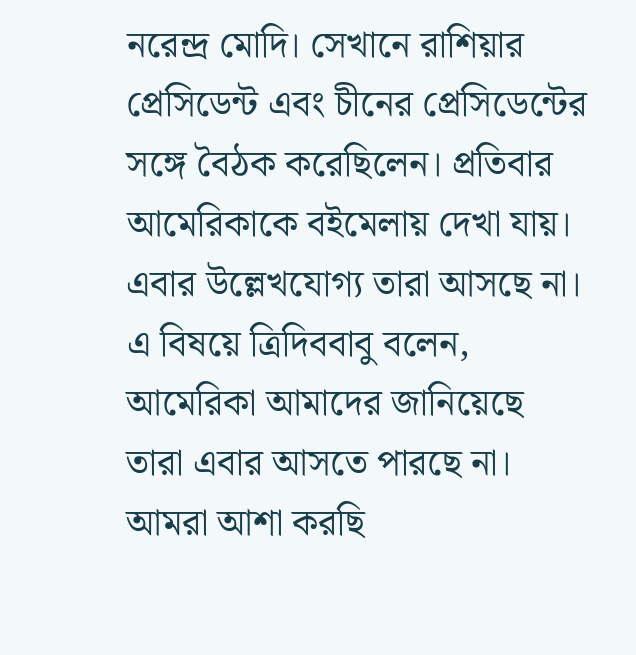নরেন্দ্র মোদি। সেখানে রাশিয়ার প্রেসিডেন্ট এবং চীনের প্রেসিডেন্টের সঙ্গে বৈঠক করেছিলেন। প্রতিবার আমেরিকাকে বইমেলায় দেখা যায়। এবার উল্লেখযোগ্য তারা আসছে না। এ বিষয়ে ত্রিদিববাবু বলেন, আমেরিকা আমাদের জানিয়েছে তারা এবার আসতে পারছে না। আমরা আশা করছি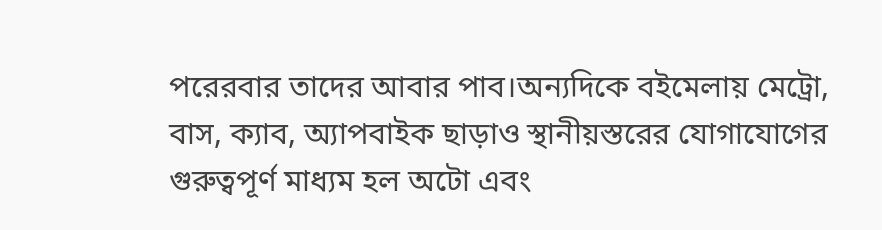পরেরবার তাদের আবার পাব।অন্যদিকে বইমেলায় মেট্রো, বাস, ক্যাব, অ্যাপবাইক ছাড়াও স্থানীয়স্তরের যোগাযোগের গুরুত্বপূর্ণ মাধ্যম হল অটো এবং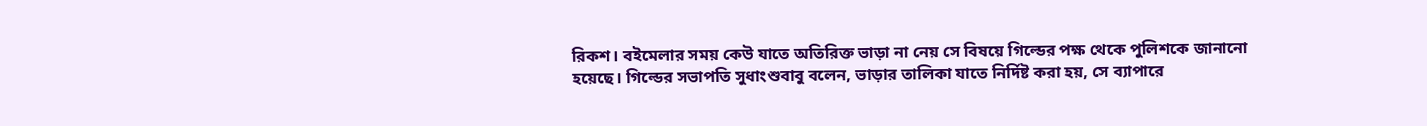রিকশ। বইমেলার সময় কেউ যাতে অতিরিক্ত ভাড়া না নেয় সে বিষয়ে গিল্ডের পক্ষ থেকে পুলিশকে জানানো হয়েছে। গিল্ডের সভাপতি সুধাংশুবাবু বলেন, ভাড়ার তালিকা যাতে নির্দিষ্ট করা হয়, সে ব্যাপারে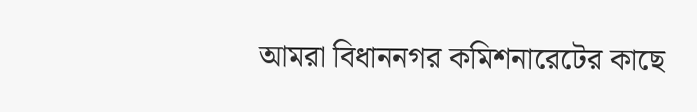আমরা বিধাননগর কমিশনারেটের কাছে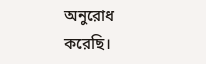অনুরোধ করেছি।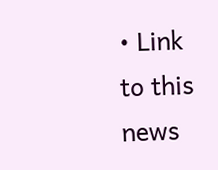• Link to this news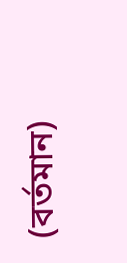(বর্তমান)